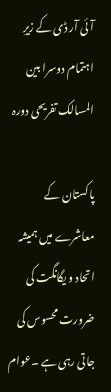آئی آر ڈی کے زیرِ اہتمام دوسرا بین المسالک تفریحی دورہ

پاکستان کے معاشرے میں ہمیشہ اتحاد و یگانگت کی ضرورت محسوس کی جاتی رہی ہے ۔عوام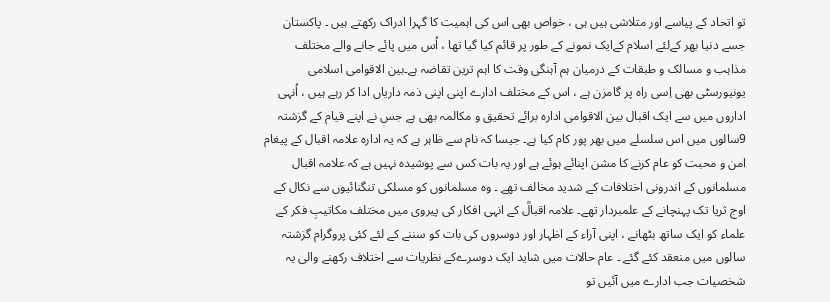تو اتحاد کے پیاسے اور متلاشی ہیں ہی ، خواص بھی اس کی اہمیت کا گہرا ادراک رکھتے ہیں ۔ پاکستان جسے دنیا بھر کےلئے اسلام کےایک نمونے کے طور پر قائم کیا گیا تھا ، اُس میں پائے جانے والے مختلف مذاہب و مسالک و طبقات کے درمیان ہم آہنگی وقت کا اہم ترین تقاضہ ہے۔بین الاقوامی اسلامی یونیورسٹی بھی اِسی راہ پر گامزن ہے ، اس کے مختلف ادارے اپنی اپنی ذمہ داریاں ادا کر رہے ہیں ، اُنہی اداروں میں سے ایک اقبال بین الاقوامی ادارہ برائے تحقیق و مکالمہ بھی ہے جس نے اپنے قیام کے گزشتہ 9سالوں میں اس سلسلے میں بھر پور کام کیا ہے۔ جیسا کہ نام سے ظاہر ہے کہ یہ ادارہ علامہ اقبال کے پیغام امن و محبت کو عام کرنے کا مشن اپنائے ہوئے ہے اور یہ بات کس سے پوشیدہ نہیں ہے کہ علامہ اقبال مسلمانوں کے اندرونی اختلافات کے شدید مخالف تھے ۔ وہ مسلمانوں کو مسلکی تنگنائیوں سے نکال کے اوج ثریا تک پہنچانے کے علمبردار تھے۔ علامہ اقبالؒ کے انہی افکار کی پیروی میں مختلف مکاتیبِ فکر کے علماء کو ایک ساتھ بٹھانے ، اپنی آراء کے اظہار اور دوسروں کی بات کو سننے کے لئے کئی پروگرام گزشتہ سالوں میں منعقد کئے گئے ۔ عام حالات میں شاید ایک دوسرےکے نظریات سے اختلاف رکھنے والی یہ شخصیات جب ادارے میں آئیں تو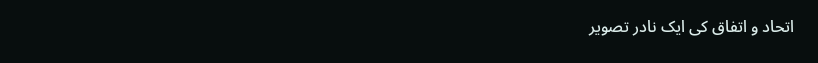اتحاد و اتفاق کی ایک نادر تصویر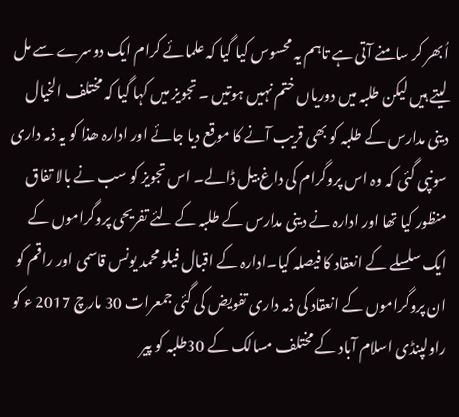اُبھر کر سامنے آتی ہے تاہم یہ محسوس کیا گیا کہ علمائے کرام ایک دوسرے سے مل لیتے ہیں لیکن طلبہ میں دوریاں ختم نہیں ہوتیں ۔ تجویز میں کہا گیا کہ مختلف الخیال دینی مدارس کے طلبہ کو بھی قریب آنے کا موقع دیا جائے اور ادارہ ھذا کو یہ ذمہ داری سونپی گئی کہ وہ اس پروگرام کی داغ بیل ڈالے۔ اس تجویز کو سب نے بالا تفاق منظور کیا تھا اور ادارہ نے دینی مدارس کے طلبہ کے لئے تفریحی پروگراموں کے ایک سلسلے کے انعقاد کا فیصلہ کیا۔ادارہ کے اقبال فیلو محمد یونس قاسمی اور راقم کو ان پروگراموں کے انعقاد کی ذمہ داری تفویض کی گئی جمعرات 30 مارچ 2017 ء کو راولپنڈی اسلام آباد کے مختلف مسالک کے 30طلبہ کو پیر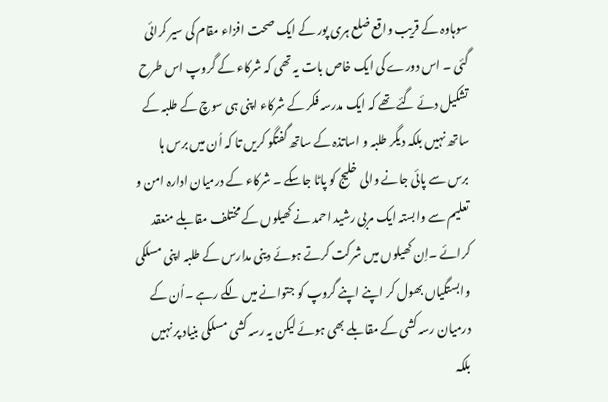سوہاوہ کے قریب واقع ضلع ہری پور کے ایک صحت افزاء مقام کی سیر کرائی گئی ۔ اس دورے کی ایک خاص بات یہ تھی کہ شرکاء کے گروپ اس طرح تشکیل دئے گئے تھے کہ ایک مدرسہ فکر کے شرکاء اپنی ہی سوچ کے طلبہ کے ساتھ نہیں بلکہ دیگر طلبہ و اساتذہ کے ساتھ گفتگو کریں تا کہ اُن میں برس ہا برس سے پائی جانے والی خلیج کو پاٹا جاسکے ۔ شرکاء کے درمیان ادارہ امن و تعلیم سے وابستہ ایک مربی رشید احمد نے کھیلوں کے مختلف مقابلے منعقد کرائے ۔اِن کھیلوں میں شرکت کرتے ہوئے دینی مدارس کے طلبہ اپنی مسلکی وابستگیاں بھول کر اپنے اپنے گروپ کو جتوانے میں لگے رہے ۔اُن کے درمیان رسہ کشی کے مقابلے بھی ہوئے لیکن یہ رسہ کشی مسلکی بنیاد پر نہیں بلکہ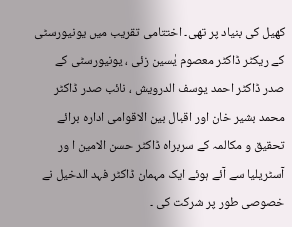کھیل کی بنیاد پر تھی۔ اختتامی تقریب میں یونیورسٹی کے ریکٹر ڈاکٹر معصوم یٰسین زئی ، یونیورسٹی کے صدر ڈاکٹر احمد یوسف الدرویش ، نائب صدر ڈاکٹر محمد بشیر خان اور اقبال بین الاقوامی ادارہ برائے تحقیق و مکالمہ کے سربراہ ڈاکٹر حسن الامین ا ور آسٹریلیا سے آئے ہوئے ایک مہمان ڈاکٹر فہد الدخیل نے خصوصی طور پر شرکت کی ۔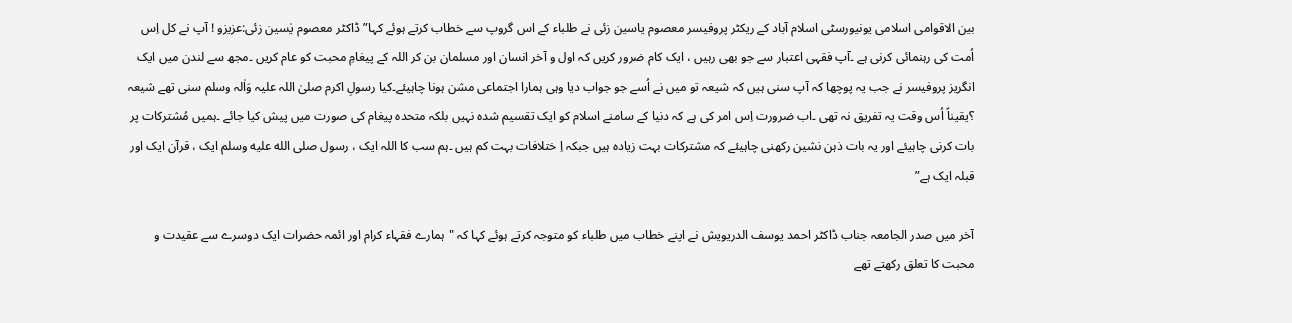بین الاقوامی اسلامی یونیورسٹی اسلام آباد کے ریکٹر پروفیسر معصوم یاسین زئی نے طلباء کے اس گروپ سے خطاب کرتے ہوئے کہا”ڈاکٹر معصوم یٰسین زئی:عزیزو ! آپ نے کل اِس اُمت کی رہنمائی کرنی ہے ۔آپ فقہی اعتبار سے جو بھی رہیں ، ایک کام ضرور کریں کہ اول و آخر انسان اور مسلمان بن کر اللہ کے پیغامِ محبت کو عام کریں ۔مجھ سے لندن میں ایک انگریز پروفیسر نے جب یہ پوچھا کہ آپ سنی ہیں کہ شیعہ تو میں نے اُسے جو جواب دیا وہی ہمارا اجتماعی مشن ہونا چاہیئے۔کیا رسولِ اکرم صلیٰ اللہ علیہ وَاٰلہ وسلم سنی تھے شیعہ ؟یقیناً اُس وقت یہ تفریق نہ تھی ۔اب ضرورت اِس امر کی ہے کہ دنیا کے سامنے اسلام کو ایک تقسیم شدہ نہیں بلکہ متحدہ پیغام کی صورت میں پیش کیا جائے ۔ہمیں مُشترکات پر بات کرنی چاہیئے اور یہ بات ذہن نشین رکھنی چاہیئے کہ مشترکات بہت زیادہ ہیں جبکہ اِ ختلافات بہت کم ہیں ۔ہم سب کا اللہ ایک ، رسول صلى الله عليه وسلم ایک ، قرآن ایک اور قبلہ ایک ہے”

آخر میں صدر الجامعہ جناب ڈاکٹر احمد یوسف الدریویش نے اپنے خطاب میں طلباء کو متوجہ کرتے ہوئے کہا کہ "ہمارے فقہاء کرام اور ائمہ حضرات ایک دوسرے سے عقیدت و محبت کا تعلق رکھتے تھے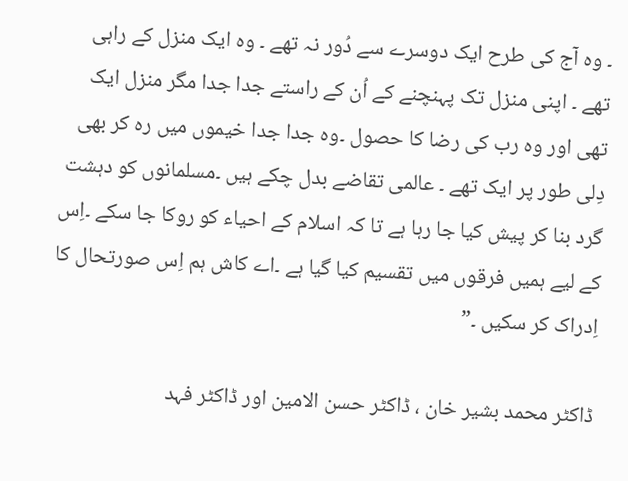۔ وہ آج کی طرح ایک دوسرے سے دُور نہ تھے ۔ وہ ایک منزل کے راہی تھے ۔ اپنی منزل تک پہنچنے کے اُن کے راستے جدا جدا مگر منزل ایک تھی اور وہ رب کی رضا کا حصول ۔وہ جدا جدا خیموں میں رہ کر بھی دِلی طور پر ایک تھے ۔ عالمی تقاضے بدل چکے ہیں ۔مسلمانوں کو دہشت گرد بنا کر پیش کیا جا رہا ہے تا کہ اسلام کے احیاء کو روکا جا سکے ۔اِس کے لیے ہمیں فرقوں میں تقسیم کیا گیا ہے ۔اے کاش ہم اِس صورتحال کا اِدراک کر سکیں ۔”

ڈاکٹر محمد بشیر خان ، ڈاکٹر حسن الامین اور ڈاکٹر فہد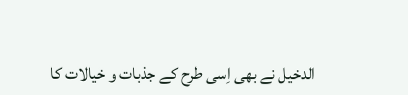الدخیل نے بھی اِسی طرح کے جذبات و خیالات کا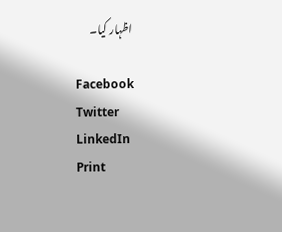اظہار کیا۔

Facebook
Twitter
LinkedIn
Print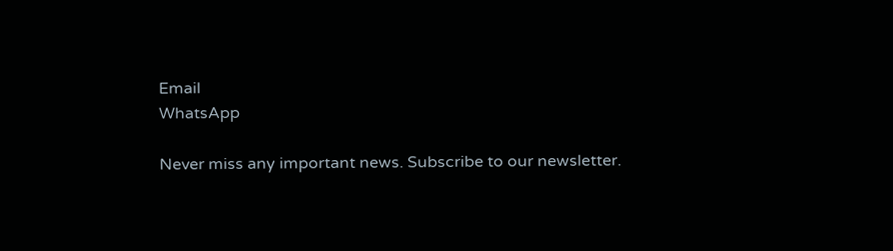Email
WhatsApp

Never miss any important news. Subscribe to our newsletter.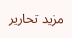مزید تحاریر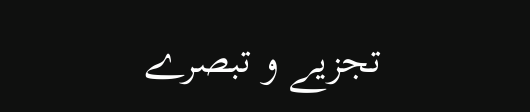تجزیے و تبصرے